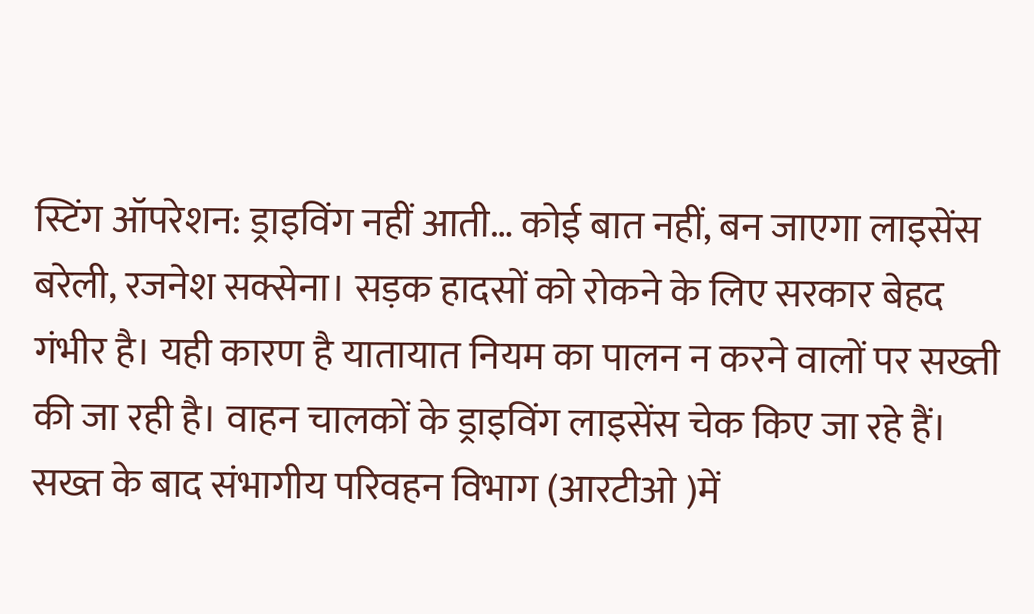स्टिंग ऑपरेशन: ड्राइविंग नहीं आती… कोई बात नहीं, बन जाएगा लाइसेंस
बरेली, रजनेश सक्सेना। सड़क हादसों को रोकने के लिए सरकार बेहद गंभीर है। यही कारण है यातायात नियम का पालन न करने वालों पर सख्ती की जा रही है। वाहन चालकों के ड्राइविंग लाइसेंस चेक किए जा रहे हैं। सख्त के बाद संभागीय परिवहन विभाग (आरटीओ )में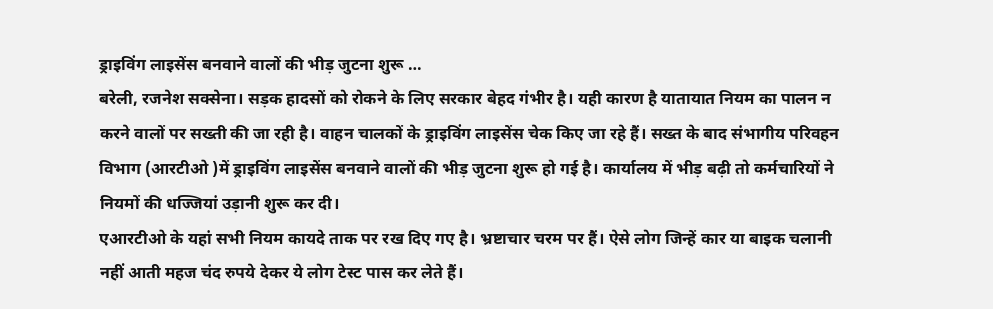ड्राइविंग लाइसेंस बनवाने वालों की भीड़ जुटना शुरू …
बरेली, रजनेश सक्सेना। सड़क हादसों को रोकने के लिए सरकार बेहद गंभीर है। यही कारण है यातायात नियम का पालन न करने वालों पर सख्ती की जा रही है। वाहन चालकों के ड्राइविंग लाइसेंस चेक किए जा रहे हैं। सख्त के बाद संभागीय परिवहन विभाग (आरटीओ )में ड्राइविंग लाइसेंस बनवाने वालों की भीड़ जुटना शुरू हो गई है। कार्यालय में भीड़ बढ़ी तो कर्मचारियों ने नियमों की धज्जियां उड़ानी शुरू कर दी।
एआरटीओ के यहां सभी नियम कायदे ताक पर रख दिए गए है। भ्रष्टाचार चरम पर हैं। ऐसे लोग जिन्हें कार या बाइक चलानी नहीं आती महज चंद रुपये देकर ये लोग टेस्ट पास कर लेते हैं।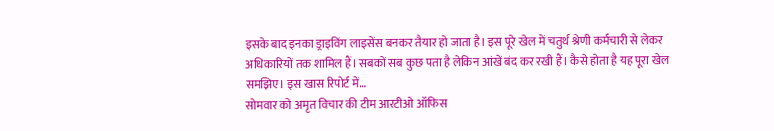इसके बाद इनका ड्राइविंग लाइसेंस बनकर तैयार हो जाता है। इस पूरे खेल में चतुर्थ श्रेणी कर्मचारी से लेकर अधिकारियों तक शामिल हैं। सबकों सब कुछ पता है लेकिन आंखें बंद कर रखी हैं। कैसे होता है यह पूरा खेल समझिए। इस खास रिपोर्ट में…
सोमवार को अमृत विचार की टीम आरटीओ ऑफिस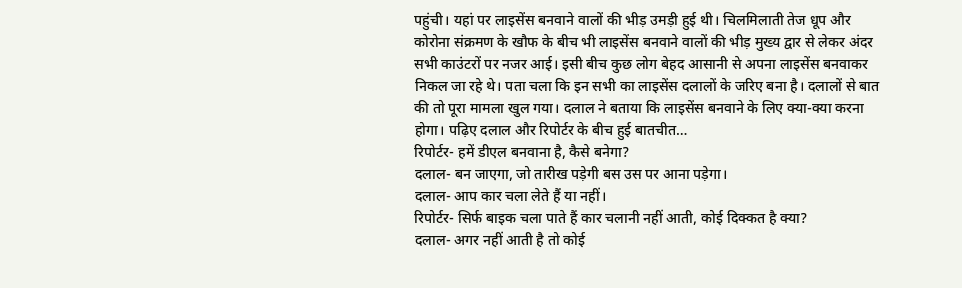पहुंची। यहां पर लाइसेंस बनवाने वालों की भीड़ उमड़ी हुई थी। चिलमिलाती तेज धूप और कोरोना संक्रमण के खौफ के बीच भी लाइसेंस बनवाने वालों की भीड़ मुख्य द्वार से लेकर अंदर सभी काउंटरों पर नजर आई। इसी बीच कुछ लोग बेहद आसानी से अपना लाइसेंस बनवाकर निकल जा रहे थे। पता चला कि इन सभी का लाइसेंस दलालों के जरिए बना है। दलालों से बात की तो पूरा मामला खुल गया। दलाल ने बताया कि लाइसेंस बनवाने के लिए क्या-क्या करना होगा। पढ़िए दलाल और रिपोर्टर के बीच हुई बातचीत…
रिपोर्टर- हमें डीएल बनवाना है, कैसे बनेगा?
दलाल- बन जाएगा, जो तारीख पड़ेगी बस उस पर आना पड़ेगा।
दलाल- आप कार चला लेते हैं या नहीं।
रिपोर्टर- सिर्फ बाइक चला पाते हैं कार चलानी नहीं आती, कोई दिक्कत है क्या?
दलाल- अगर नहीं आती है तो कोई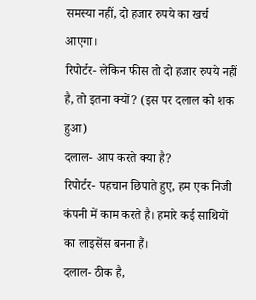समस्या नहीं, दो हजार रुपये का खर्च आएगा।
रिपोर्टर- लेकिन फीस तो दो हजार रुपये नहीं है, तो इतना क्यों? (इस पर दलाल को शक हुआ)
दलाल- आप करते क्या है?
रिपोर्टर- पहचान छिपाते हुए, हम एक निजी कंपनी में काम करते है। हमारे कई साथियों का लाइसेंस बनना हैं।
दलाल- ठीक है,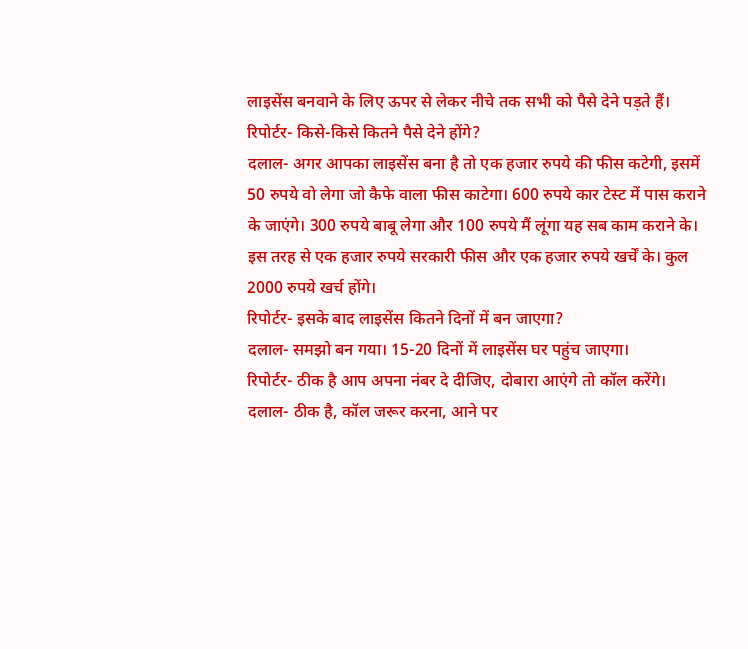लाइसेंस बनवाने के लिए ऊपर से लेकर नीचे तक सभी को पैसे देने पड़ते हैं।
रिपोर्टर- किसे-किसे कितने पैसे देने होंगे?
दलाल- अगर आपका लाइसेंस बना है तो एक हजार रुपये की फीस कटेगी, इसमें 50 रुपये वो लेगा जो कैफे वाला फीस काटेगा। 600 रुपये कार टेस्ट में पास कराने के जाएंगे। 300 रुपये बाबू लेगा और 100 रुपये मैं लूंगा यह सब काम कराने के। इस तरह से एक हजार रुपये सरकारी फीस और एक हजार रुपये खर्चें के। कुल 2000 रुपये खर्च होंगे।
रिपोर्टर- इसके बाद लाइसेंस कितने दिनों में बन जाएगा?
दलाल- समझो बन गया। 15-20 दिनों में लाइसेंस घर पहुंच जाएगा।
रिपोर्टर- ठीक है आप अपना नंबर दे दीजिए, दोबारा आएंगे तो कॉल करेंगे।
दलाल- ठीक है, कॉल जरूर करना, आने पर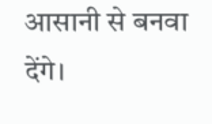आसानी से बनवा देंगे।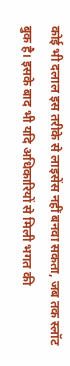कोई भी दलाल इस तरीके से लाइसेंस नहीं बनवा सकता, जब तक स्लॉट बुक है। इसके बाद भी यदि अधिकारियों से मिली भगत की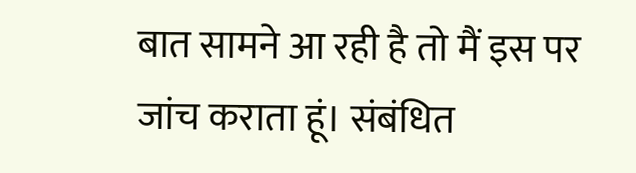बात सामने आ रही है तो मैं इस पर जांच कराता हूं। संबंधित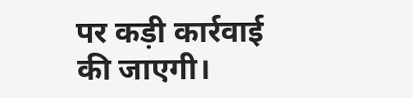पर कड़ी कार्रवाई की जाएगी।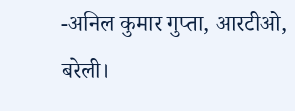-अनिल कुमार गुप्ता, आरटीओ, बरेली।